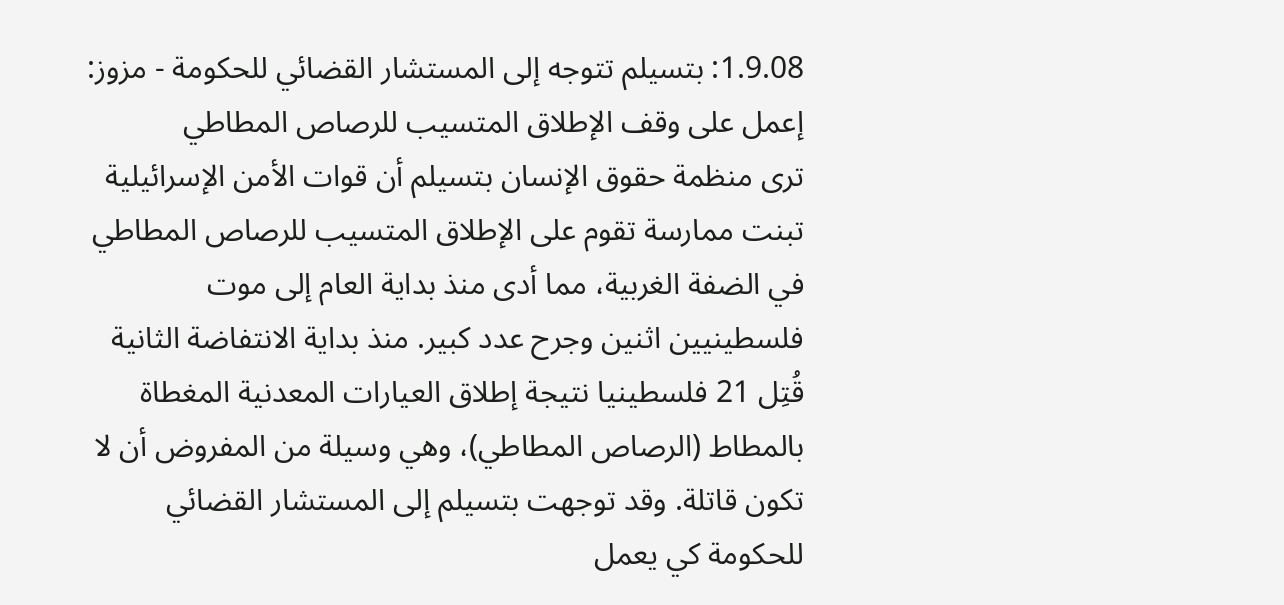1.9.08: بتسيلم تتوجه إلى المستشار القضائي للحكومة - مزوز: إعمل على وقف الإطلاق المتسيب للرصاص المطاطي
ترى منظمة حقوق الإنسان بتسيلم أن قوات الأمن الإسرائيلية تبنت ممارسة تقوم على الإطلاق المتسيب للرصاص المطاطي في الضفة الغربية، مما أدى منذ بداية العام إلى موت فلسطينيين اثنين وجرح عدد كبير. منذ بداية الانتفاضة الثانية قُتِل 21 فلسطينيا نتيجة إطلاق العيارات المعدنية المغطاة بالمطاط (الرصاص المطاطي)، وهي وسيلة من المفروض أن لا تكون قاتلة. وقد توجهت بتسيلم إلى المستشار القضائي للحكومة كي يعمل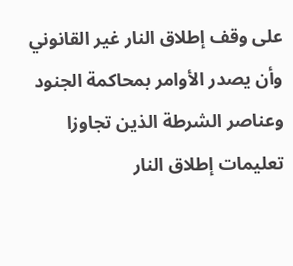على وقف إطلاق النار غير القانوني وأن يصدر الأوامر بمحاكمة الجنود وعناصر الشرطة الذين تجاوزا تعليمات إطلاق النار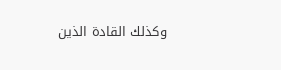وكذلك القادة الذين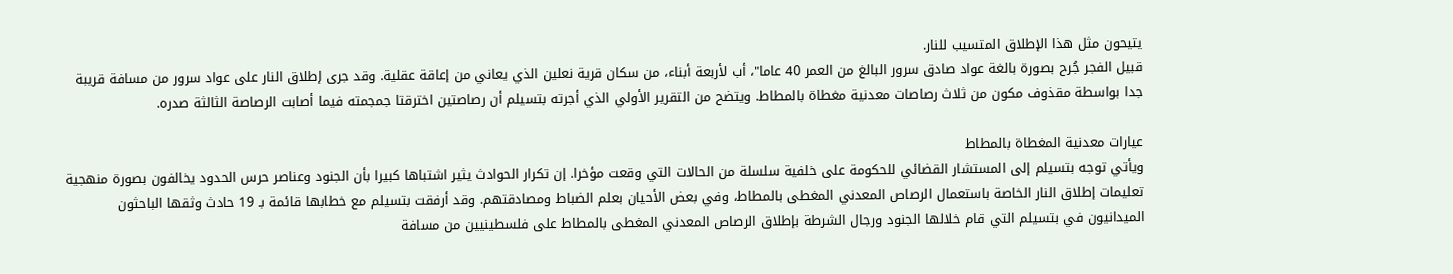يتيحون مثل هذا الإطلاق المتسيب للنار.
قبيل الفجر جُرح بصورة بالغة عواد صادق سرور البالغ من العمر 40 عاما"، أب لأربعة أبناء، من سكان قرية نعلين الذي يعاني من إعاقة عقلية. وقد جرى إطلاق النار على عواد سرور من مسافة قريبة جدا بواسطة مقذوف مكون من ثلاث رصاصات معدنية مغطاة بالمطاط. ويتضح من التقرير الأولي الذي أجرته بتسيلم أن رصاصتين اخترقتا جمجمته فيما أصابت الرصاصة الثالثة صدره.

عيارات معدنية المغطاة بالمطاط
ويأتي توجه بتسيلم إلى المستشار القضائي للحكومة على خلفية سلسلة من الحالات التي وقعت مؤخرا. إن تكرار الحوادث يثير اشتباها كبيرا بأن الجنود وعناصر حرس الحدود يخالفون بصورة منهجية تعليمات إطلاق النار الخاصة باستعمال الرصاص المعدني المغطى بالمطاط، وفي بعض الأحيان بعلم الضباط ومصادقتهم. وقد أرفقت بتسيلم مع خطابها قائمة بـ 19 حادث وثقها الباحثون الميدانيون في بتسيلم التي قام خلالها الجنود ورجال الشرطة بإطلاق الرصاص المعدني المغطى بالمطاط على فلسطينيين من مسافة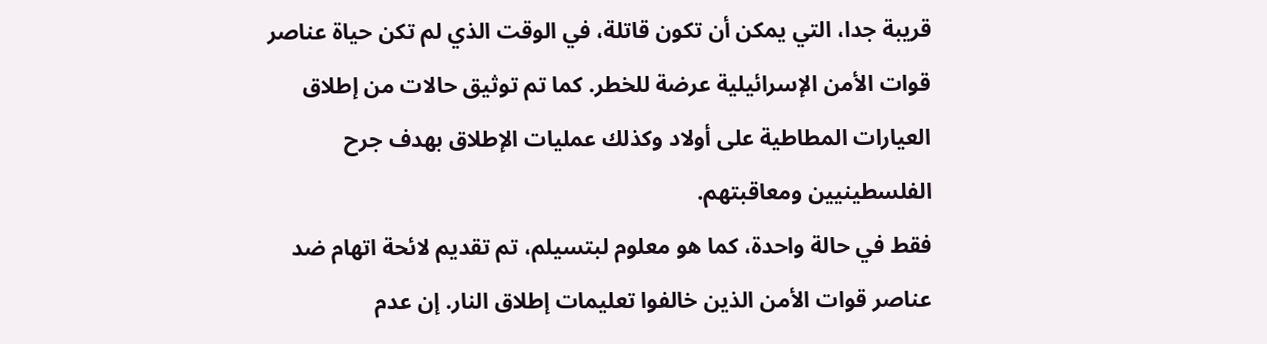قريبة جدا، التي يمكن أن تكون قاتلة، في الوقت الذي لم تكن حياة عناصر قوات الأمن الإسرائيلية عرضة للخطر. كما تم توثيق حالات من إطلاق العيارات المطاطية على أولاد وكذلك عمليات الإطلاق بهدف جرح الفلسطينيين ومعاقبتهم.
فقط في حالة واحدة، كما هو معلوم لبتسيلم، تم تقديم لائحة اتهام ضد عناصر قوات الأمن الذين خالفوا تعليمات إطلاق النار. إن عدم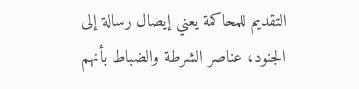التقديم للمحاكمة يعني إيصال رسالة إلى الجنود، عناصر الشرطة والضباط بأنهم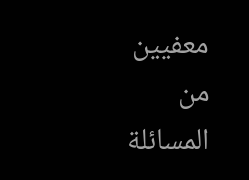معفيين من المسائلة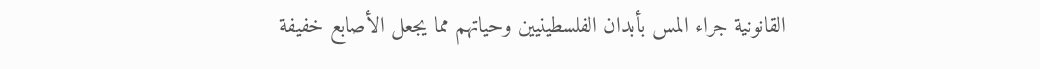القانونية جراء المس بأبدان الفلسطينيين وحياتهم مما يجعل الأصابع خفيفة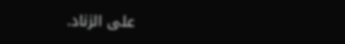على الزناد.